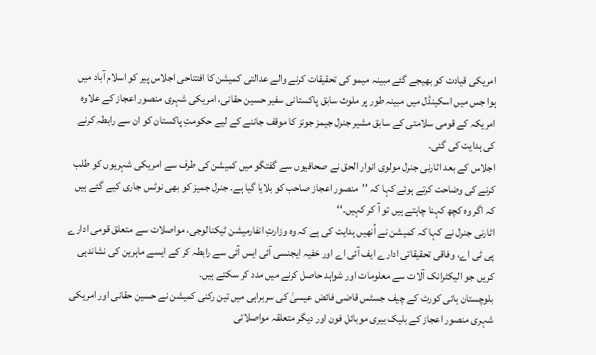امریکی قیادت کو بھیجے گئے مبینہ میمو کی تحقیقات کرنے والے عدالتی کمیشن کا افتتاحی اجلاس پیر کو اسلام آباد میں ہوا جس میں اسکینڈل میں مبینہ طور پر ملوث سابق پاکستانی سفیر حسین حقانی، امریکی شہری منصور اعجاز کے علاوہ امریکہ کے قومی سلامتی کے سابق مشیر جنرل جیمز جونز کا موقف جاننے کے لیے حکومتِ پاکستان کو ان سے رابطہ کرنے کی ہدایت کی گئی۔
اجلاس کے بعد اٹارنی جنرل مولوی انوار الحق نے صحافیوں سے گفتگو میں کمیشن کی طرف سے امریکی شہریوں کو طلب کرنے کی وضاحت کرتے ہوئے کہا کہ ’’منصور اعجاز صاحب کو بلایا گیا ہے۔ جنرل جمیز کو بھی نوٹس جاری کیے گئے ہیں کہ اگر وہ کچھ کہنا چاہتے ہیں تو آ کر کہیں۔‘‘
اٹارنی جنرل نے کہا کہ کمیشن نے اُنھیں ہدایت کی ہے کہ وہ وزارتِ انفارمیشن ٹیکنالوجی، مواصلات سے متعلق قومی ادارے پی ٹی اے، وفاقی تحقیقاتی ادارے ایف آئی اے اور خفیہ ایجنسی آئی ایس آئی سے رابطہ کر کے ایسے ماہرین کی نشاندہی کریں جو الیکٹرانک آلات سے معلومات اور شواہد حاصل کرنے میں مدد کر سکتے ہیں۔
بلوچستان ہائی کورٹ کے چیف جسٹس قاضی فائض عیسیٰ کی سربراہی میں تین رکنی کمیشن نے حسین حقانی اور امریکی شہری منصور اعجاز کے بلیک بیری موبائل فون اور دیگر متعلقہ مواصلاتی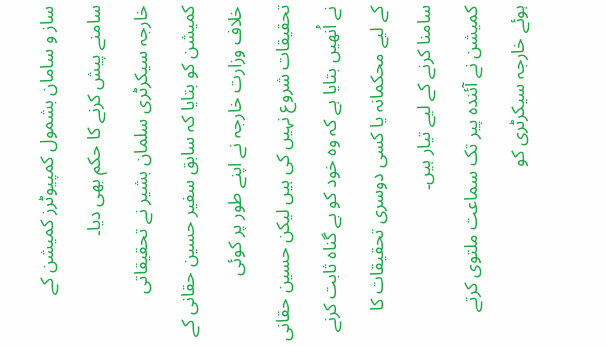ساز و سامان بشمول کمپیوٹرز کمیشن کے سامنے پیش کرنے کا حکم بھی دیا۔
خارجہ سیکرٹری سلمان بشیر نے تحقیقاتی کمیشن کو بتایا کہ سابق سفیر حسین حقانی کے خلاف وزارت خارجہ نے اپنے طور پر کوئی تحقیقات شروع نہیں کی ہیں لیکن حسین حقانی نے اُنھیں بتایا ہے کہ وہ خود کو بے گناہ ثابت کرنے کے لیے محکمانہ یا کسی دوسری تحقیقات کا سامنا کرنے کے لیے تیار ہیں۔
کمیشن نے آئندہ پیر تک سماعت ملتوی کرتے ہوئے خارجہ سیکرٹری کو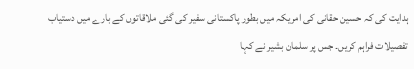ہدایت کی کہ حسین حقانی کی امریکہ میں بطور پاکستانی سفیر کی گئی ملاقاتوں کے بارے میں دستیاب تفصیلات فراہم کریں۔ جس پر سلمان بشیر نے کہا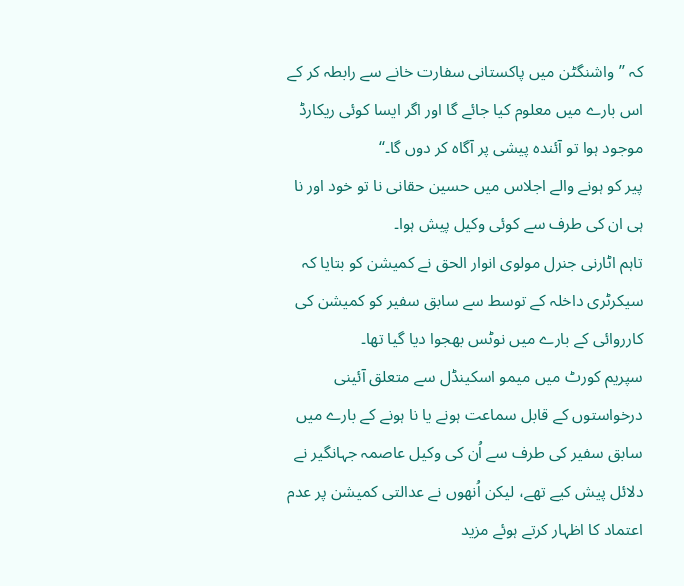کہ ’’واشنگٹن میں پاکستانی سفارت خانے سے رابطہ کر کے اس بارے میں معلوم کیا جائے گا اور اگر ایسا کوئی ریکارڈ موجود ہوا تو آئندہ پیشی پر آگاہ کر دوں گا۔‘‘
پیر کو ہونے والے اجلاس میں حسین حقانی نا تو خود اور نا ہی ان کی طرف سے کوئی وکیل پیش ہوا۔
تاہم اٹارنی جنرل مولوی انوار الحق نے کمیشن کو بتایا کہ سیکرٹری داخلہ کے توسط سے سابق سفیر کو کمیشن کی کارروائی کے بارے میں نوٹس بھجوا دیا گیا تھا۔
سپریم کورٹ میں میمو اسکینڈل سے متعلق آئینی درخواستوں کے قابل سماعت ہونے یا نا ہونے کے بارے میں سابق سفیر کی طرف سے اُن کی وکیل عاصمہ جہانگیر نے دلائل پیش کیے تھے، لیکن اُنھوں نے عدالتی کمیشن پر عدم اعتماد کا اظہار کرتے ہوئے مزید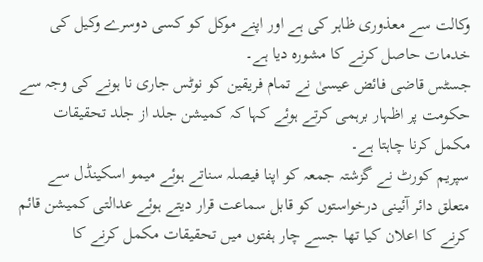وکالت سے معذوری ظاہر کی ہے اور اپنے موکل کو کسی دوسرے وکیل کی خدمات حاصل کرنے کا مشورہ دیا ہے۔
جسٹس قاضی فائض عیسیٰ نے تمام فریقین کو نوٹس جاری نا ہونے کی وجہ سے حکومت پر اظہار برہمی کرتے ہوئے کہا کہ کمیشن جلد از جلد تحقیقات مکمل کرنا چاہتا ہے۔
سپریم کورٹ نے گزشتہ جمعہ کو اپنا فیصلہ سناتے ہوئے میمو اسکینڈل سے متعلق دائر آئینی درخواستوں کو قابل سماعت قرار دیتے ہوئے عدالتی کمیشن قائم کرنے کا اعلان کیا تھا جسے چار ہفتوں میں تحقیقات مکمل کرنے کا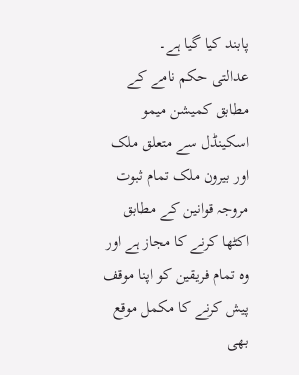پابند کیا گیا ہے۔
عدالتی حکم نامے کے مطابق کمیشن میمو اسکینڈل سے متعلق ملک اور بیرون ملک تمام ثبوت مروجہ قوانین کے مطابق اکٹھا کرنے کا مجاز ہے اور وہ تمام فریقین کو اپنا موقف پیش کرنے کا مکمل موقع بھی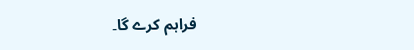فراہم کرے گا۔